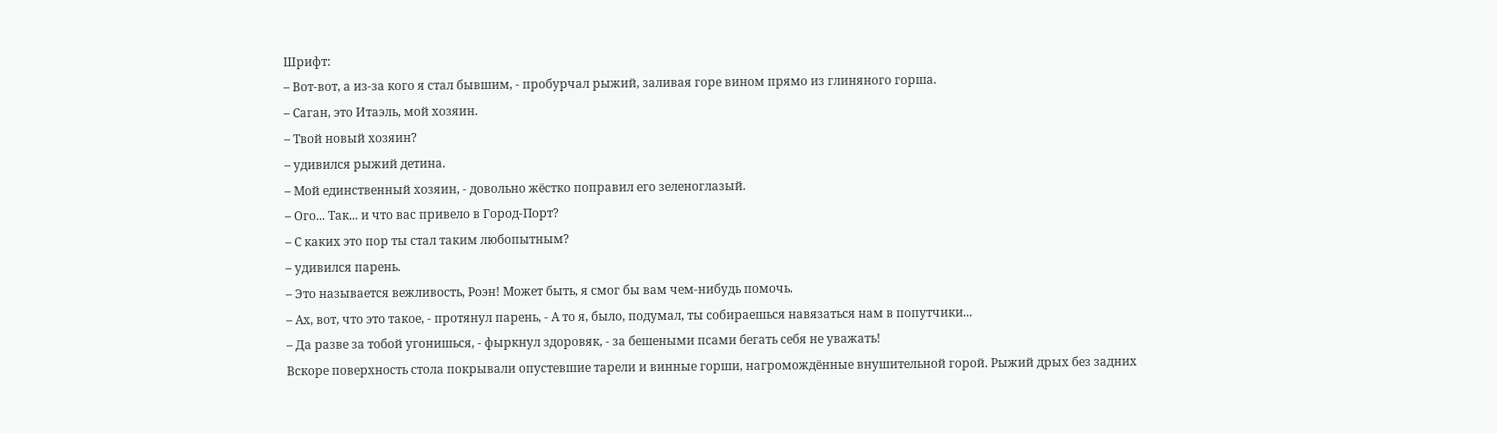Шрифт:
– Вот-вот, а из-за кого я стал бывшим, - пробурчал рыжий, заливая горе вином прямо из глиняного горша.
– Саган, это Итаэль, мой хозяин.
– Твой новый хозяин?
– удивился рыжий детина.
– Мой единственный хозяин, - довольно жёстко поправил его зеленоглазый.
– Ого... Так... и что вас привело в Город-Порт?
– С каких это пор ты стал таким любопытным?
– удивился парень.
– Это называется вежливость, Роэн! Может быть, я смог бы вам чем-нибудь помочь.
– Ах, вот, что это такое, - протянул парень, - А то я, было, подумал, ты собираешься навязаться нам в попутчики...
– Да разве за тобой угонишься, - фыркнул здоровяк, - за бешеными псами бегать себя не уважать!
Вскоре поверхность стола покрывали опустевшие тарели и винные горши, нагромождённые внушительной горой. Рыжий дрых без задних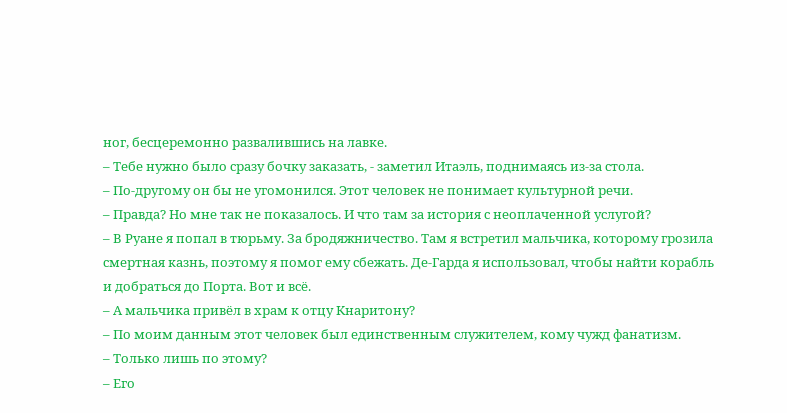ног, бесцеремонно развалившись на лавке.
– Тебе нужно было сразу бочку заказать, - заметил Итаэль, поднимаясь из-за стола.
– По-другому он бы не угомонился. Этот человек не понимает культурной речи.
– Правда? Но мне так не показалось. И что там за история с неоплаченной услугой?
– В Руане я попал в тюрьму. За бродяжничество. Там я встретил мальчика, которому грозила смертная казнь, поэтому я помог ему сбежать. Де-Гарда я использовал, чтобы найти корабль и добраться до Порта. Вот и всё.
– А мальчика привёл в храм к отцу Кнаритону?
– По моим данным этот человек был единственным служителем, кому чужд фанатизм.
– Только лишь по этому?
– Его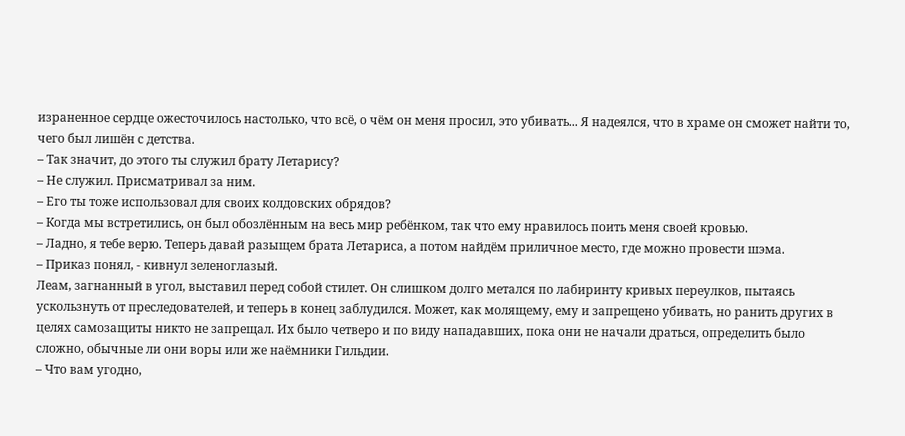израненное сердце ожесточилось настолько, что всё, о чём он меня просил, это убивать... Я надеялся, что в храме он сможет найти то, чего был лишён с детства.
– Так значит, до этого ты служил брату Летарису?
– Не служил. Присматривал за ним.
– Его ты тоже использовал для своих колдовских обрядов?
– Когда мы встретились, он был обозлённым на весь мир ребёнком, так что ему нравилось поить меня своей кровью.
– Ладно, я тебе верю. Теперь давай разыщем брата Летариса, а потом найдём приличное место, где можно провести шэма.
– Приказ понял, - кивнул зеленоглазый.
Леам, загнанный в угол, выставил перед собой стилет. Он слишком долго метался по лабиринту кривых переулков, пытаясь ускользнуть от преследователей, и теперь в конец заблудился. Может, как молящему, ему и запрещено убивать, но ранить других в целях самозащиты никто не запрещал. Их было четверо и по виду нападавших, пока они не начали драться, определить было сложно, обычные ли они воры или же наёмники Гильдии.
– Что вам угодно,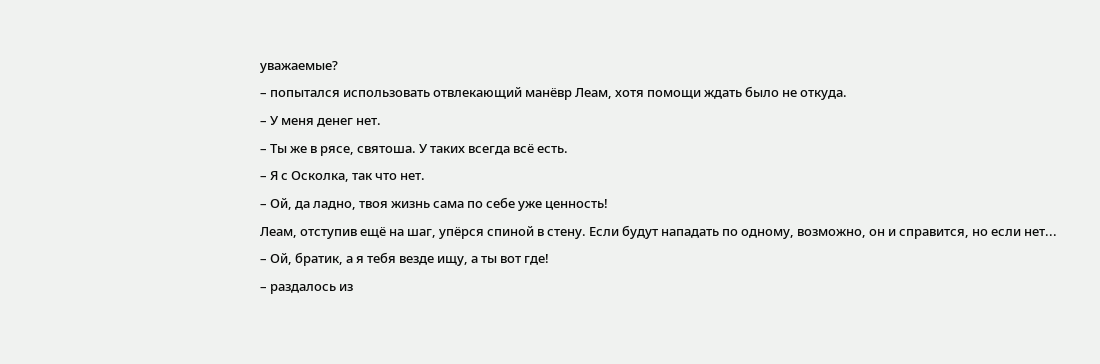уважаемые?
– попытался использовать отвлекающий манёвр Леам, хотя помощи ждать было не откуда.
– У меня денег нет.
– Ты же в рясе, святоша. У таких всегда всё есть.
– Я с Осколка, так что нет.
– Ой, да ладно, твоя жизнь сама по себе уже ценность!
Леам, отступив ещё на шаг, упёрся спиной в стену. Если будут нападать по одному, возможно, он и справится, но если нет...
– Ой, братик, а я тебя везде ищу, а ты вот где!
– раздалось из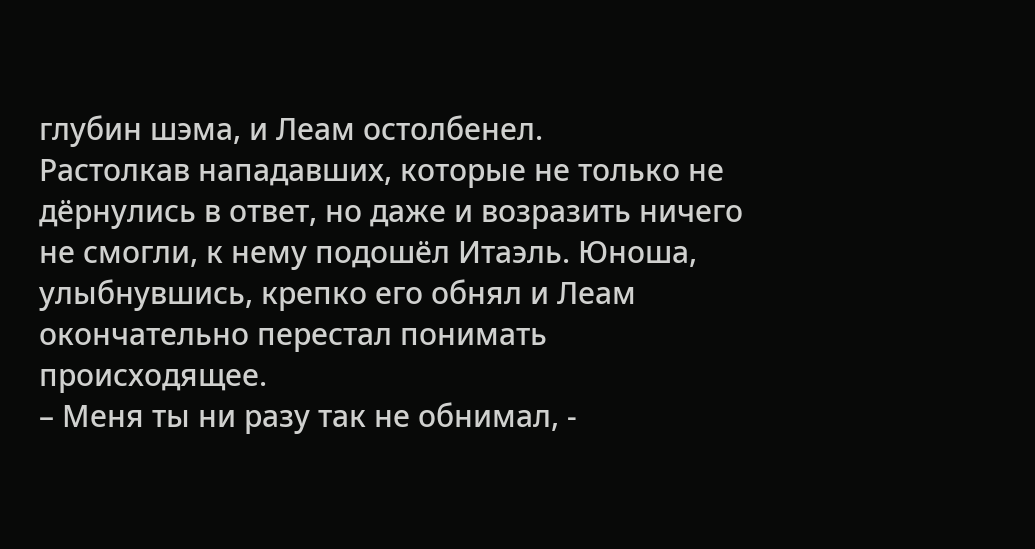глубин шэма, и Леам остолбенел.
Растолкав нападавших, которые не только не дёрнулись в ответ, но даже и возразить ничего не смогли, к нему подошёл Итаэль. Юноша, улыбнувшись, крепко его обнял и Леам окончательно перестал понимать происходящее.
– Меня ты ни разу так не обнимал, -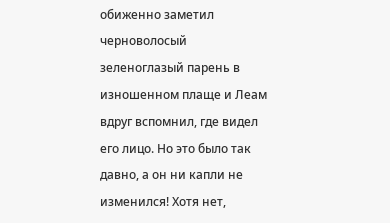обиженно заметил черноволосый зеленоглазый парень в изношенном плаще и Леам вдруг вспомнил, где видел его лицо. Но это было так давно, а он ни капли не изменился! Хотя нет,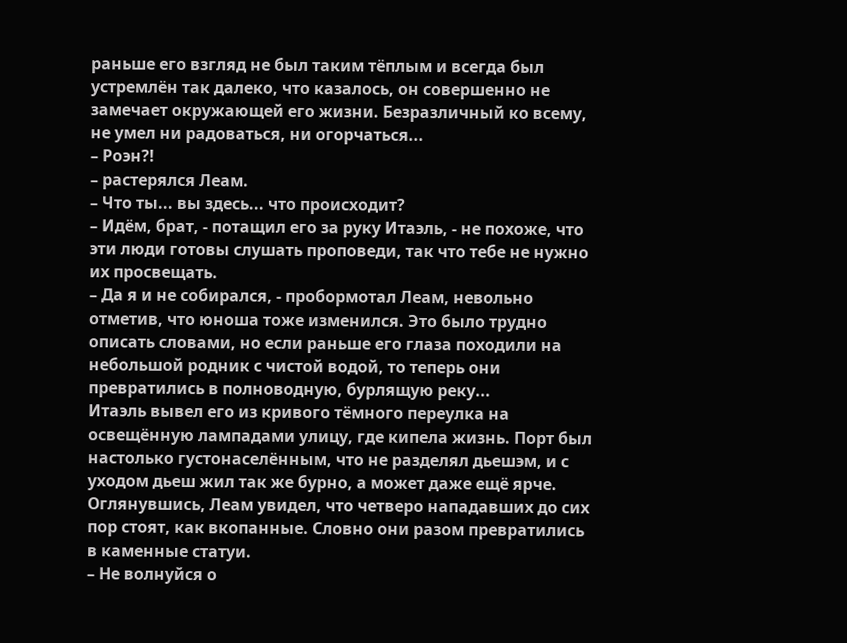раньше его взгляд не был таким тёплым и всегда был устремлён так далеко, что казалось, он совершенно не замечает окружающей его жизни. Безразличный ко всему, не умел ни радоваться, ни огорчаться...
– Роэн?!
– растерялся Леам.
– Что ты... вы здесь... что происходит?
– Идём, брат, - потащил его за руку Итаэль, - не похоже, что эти люди готовы слушать проповеди, так что тебе не нужно их просвещать.
– Да я и не собирался, - пробормотал Леам, невольно отметив, что юноша тоже изменился. Это было трудно описать словами, но если раньше его глаза походили на небольшой родник с чистой водой, то теперь они превратились в полноводную, бурлящую реку...
Итаэль вывел его из кривого тёмного переулка на освещённую лампадами улицу, где кипела жизнь. Порт был настолько густонаселённым, что не разделял дьешэм, и с уходом дьеш жил так же бурно, а может даже ещё ярче. Оглянувшись, Леам увидел, что четверо нападавших до сих пор стоят, как вкопанные. Словно они разом превратились в каменные статуи.
– Не волнуйся о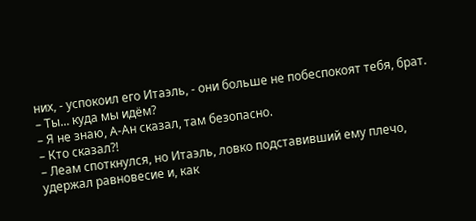них, - успокоил его Итаэль, - они больше не побеспокоят тебя, брат.
– Ты... куда мы идём?
– Я не знаю, А-Ан сказал, там безопасно.
– Кто сказал?!
– Леам споткнулся, но Итаэль, ловко подставивший ему плечо, удержал равновесие и, как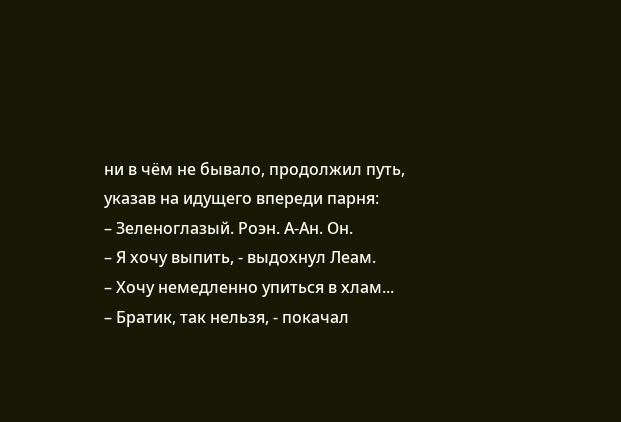ни в чём не бывало, продолжил путь, указав на идущего впереди парня:
– Зеленоглазый. Роэн. А-Ан. Он.
– Я хочу выпить, - выдохнул Леам.
– Хочу немедленно упиться в хлам...
– Братик, так нельзя, - покачал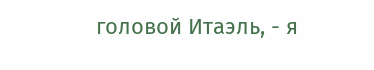головой Итаэль, - я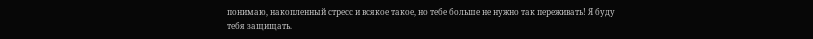понимаю, накопленный стресс и всякое такое, но тебе больше не нужно так переживать! Я буду тебя защищать.